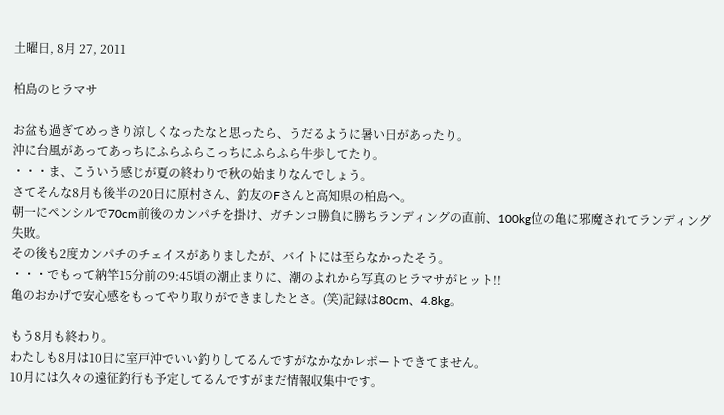土曜日, 8月 27, 2011

柏島のヒラマサ

お盆も過ぎてめっきり涼しくなったなと思ったら、うだるように暑い日があったり。
沖に台風があってあっちにふらふらこっちにふらふら牛歩してたり。
・・・ま、こういう感じが夏の終わりで秋の始まりなんでしょう。
さてそんな8月も後半の20日に原村さん、釣友のFさんと高知県の柏島へ。
朝一にペンシルで70cm前後のカンパチを掛け、ガチンコ勝負に勝ちランディングの直前、100kg位の亀に邪魔されてランディング失敗。
その後も2度カンパチのチェイスがありましたが、バイトには至らなかったそう。
・・・でもって納竿15分前の9:45頃の潮止まりに、潮のよれから写真のヒラマサがヒット!!
亀のおかげで安心感をもってやり取りができましたとさ。(笑)記録は80cm、4.8kg。

もう8月も終わり。
わたしも8月は10日に室戸沖でいい釣りしてるんですがなかなかレポートできてません。
10月には久々の遠征釣行も予定してるんですがまだ情報収集中です。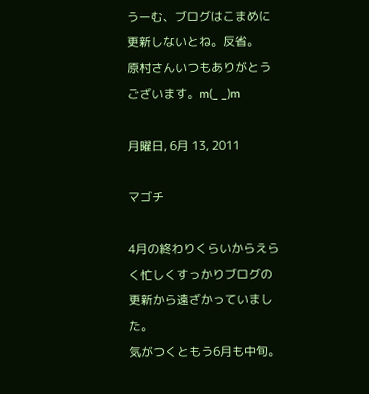うーむ、ブログはこまめに更新しないとね。反省。
原村さんいつもありがとうございます。m(_ _)m

月曜日, 6月 13, 2011

マゴチ

4月の終わりくらいからえらく忙しくすっかりブログの更新から遠ざかっていました。
気がつくともう6月も中旬。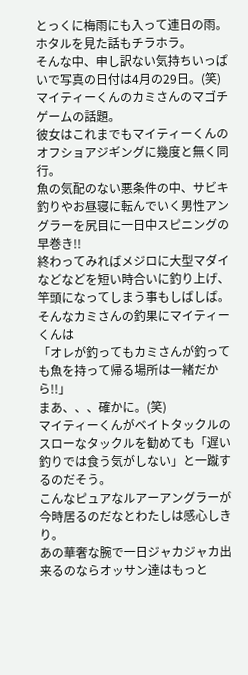とっくに梅雨にも入って連日の雨。
ホタルを見た話もチラホラ。
そんな中、申し訳ない気持ちいっぱいで写真の日付は4月の29日。(笑)
マイティーくんのカミさんのマゴチゲームの話題。
彼女はこれまでもマイティーくんのオフショアジギングに幾度と無く同行。
魚の気配のない悪条件の中、サビキ釣りやお昼寝に転んでいく男性アングラーを尻目に一日中スピニングの早巻き!!
終わってみればメジロに大型マダイなどなどを短い時合いに釣り上げ、竿頭になってしまう事もしばしば。
そんなカミさんの釣果にマイティーくんは
「オレが釣ってもカミさんが釣っても魚を持って帰る場所は一緒だから!!」
まあ、、、確かに。(笑)
マイティーくんがベイトタックルのスローなタックルを勧めても「遅い釣りでは食う気がしない」と一蹴するのだそう。
こんなピュアなルアーアングラーが今時居るのだなとわたしは感心しきり。
あの華奢な腕で一日ジャカジャカ出来るのならオッサン達はもっと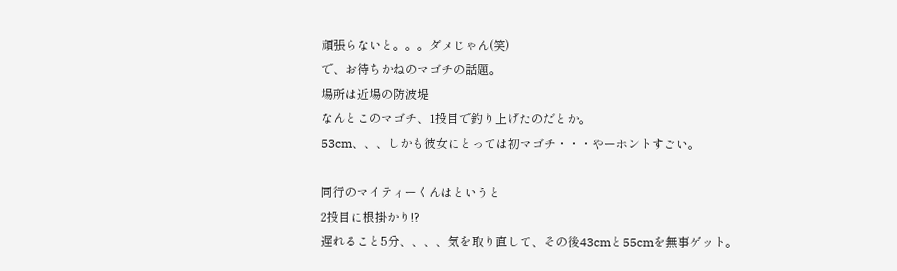頑張らないと。。。ダメじゃん(笑)
で、お待ちかねのマゴチの話題。
場所は近場の防波堤
なんとこのマゴチ、1投目で釣り上げたのだとか。
53cm、、、しかも彼女にとっては初マゴチ・・・やーホントすごい。

同行のマイティーくんはというと
2投目に根掛かり!?
遅れること5分、、、、気を取り直して、その後43cmと55cmを無事ゲット。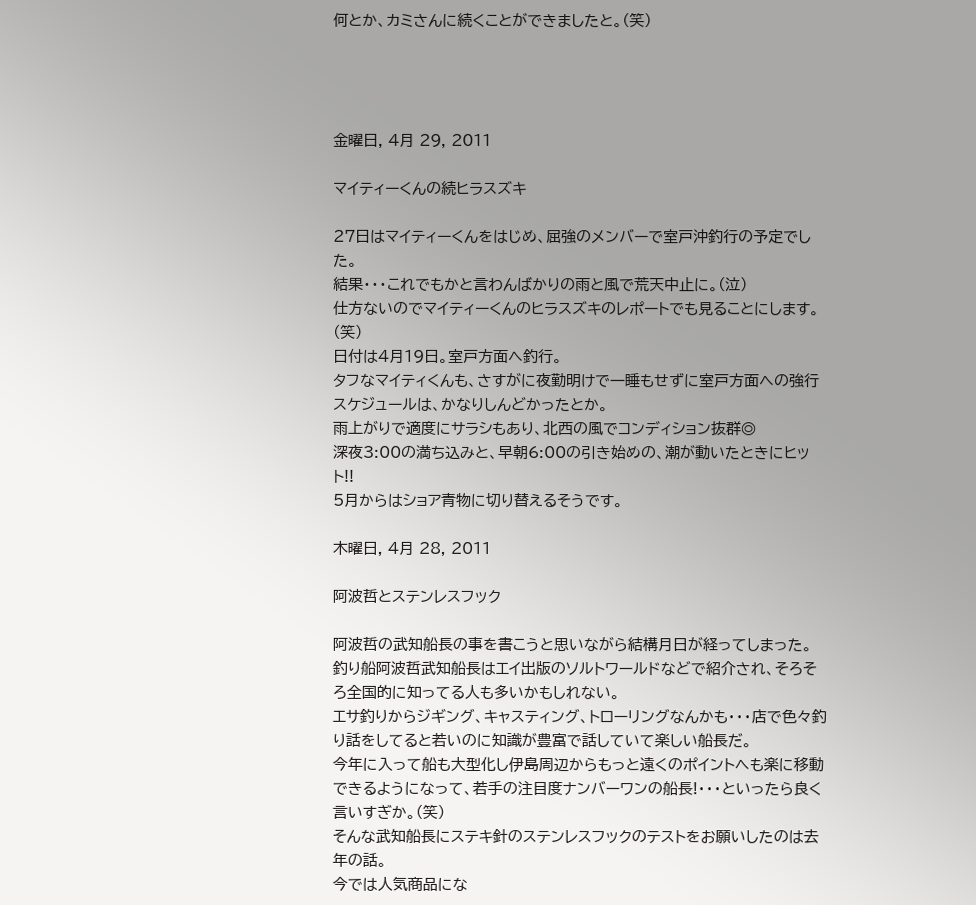何とか、カミさんに続くことができましたと。(笑)




金曜日, 4月 29, 2011

マイティーくんの続ヒラスズキ

27日はマイティーくんをはじめ、屈強のメンバーで室戸沖釣行の予定でした。
結果・・・これでもかと言わんばかりの雨と風で荒天中止に。(泣)
仕方ないのでマイティーくんのヒラスズキのレポートでも見ることにします。(笑)
日付は4月19日。室戸方面へ釣行。
タフなマイティくんも、さすがに夜勤明けで一睡もせずに室戸方面への強行スケジュールは、かなりしんどかったとか。
雨上がりで適度にサラシもあり、北西の風でコンディション抜群◎
深夜3:00の満ち込みと、早朝6:00の引き始めの、潮が動いたときにヒット!!
5月からはショア青物に切り替えるそうです。

木曜日, 4月 28, 2011

阿波哲とステンレスフック

阿波哲の武知船長の事を書こうと思いながら結構月日が経ってしまった。
釣り船阿波哲武知船長はエイ出版のソルトワールドなどで紹介され、そろそろ全国的に知ってる人も多いかもしれない。
エサ釣りからジギング、キャスティング、トローリングなんかも・・・店で色々釣り話をしてると若いのに知識が豊富で話していて楽しい船長だ。
今年に入って船も大型化し伊島周辺からもっと遠くのポイントへも楽に移動できるようになって、若手の注目度ナンバーワンの船長!・・・といったら良く言いすぎか。(笑)
そんな武知船長にステキ針のステンレスフックのテストをお願いしたのは去年の話。
今では人気商品にな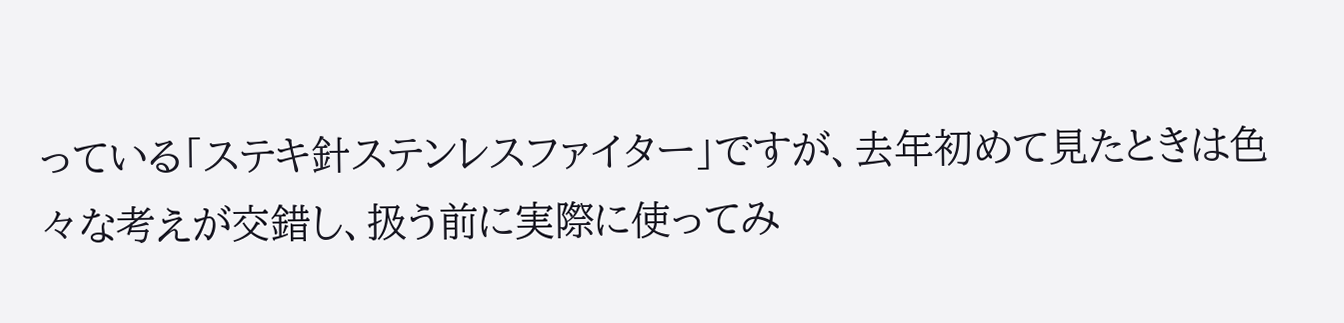っている「ステキ針ステンレスファイター」ですが、去年初めて見たときは色々な考えが交錯し、扱う前に実際に使ってみ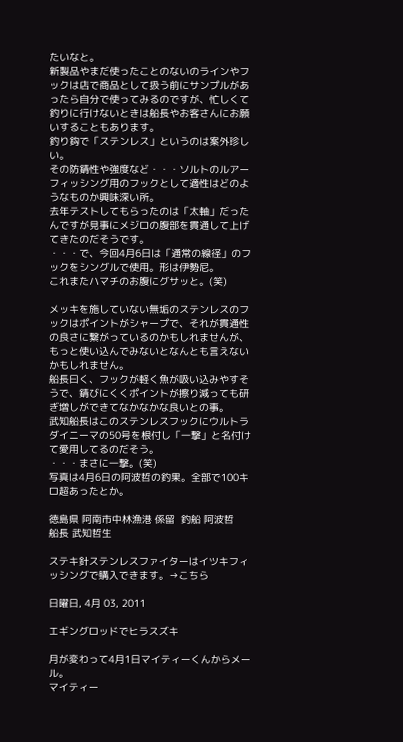たいなと。
新製品やまだ使ったことのないのラインやフックは店で商品として扱う前にサンプルがあったら自分で使ってみるのですが、忙しくて釣りに行けないときは船長やお客さんにお願いすることもあります。
釣り鈎で「ステンレス」というのは案外珍しい。
その防錆性や強度など・・・ソルトのルアーフィッシング用のフックとして適性はどのようなものか興味深い所。
去年テストしてもらったのは「太軸」だったんですが見事にメジロの腹部を貫通して上げてきたのだそうです。
・・・で、今回4月6日は「通常の線径」のフックをシングルで使用。形は伊勢尼。
これまたハマチのお腹にグサッと。(笑)

メッキを施していない無垢のステンレスのフックはポイントがシャープで、それが貫通性の良さに繋がっているのかもしれませんが、もっと使い込んでみないとなんとも言えないかもしれません。
船長曰く、フックが軽く魚が吸い込みやすそうで、錆びにくくポイントが擦り減っても研ぎ増しができてなかなかな良いとの事。
武知船長はこのステンレスフックにウルトラダイニーマの50号を根付し「一撃」と名付けて愛用してるのだそう。
・・・まさに一撃。(笑)
写真は4月6日の阿波哲の釣果。全部で100キロ超あったとか。

徳島県 阿南市中林漁港 係留  釣船 阿波哲
船長 武知哲生

ステキ針ステンレスファイターはイツキフィッシングで購入できます。→こちら

日曜日, 4月 03, 2011

エギングロッドでヒラスズキ

月が変わって4月1日マイティーくんからメール。
マイティー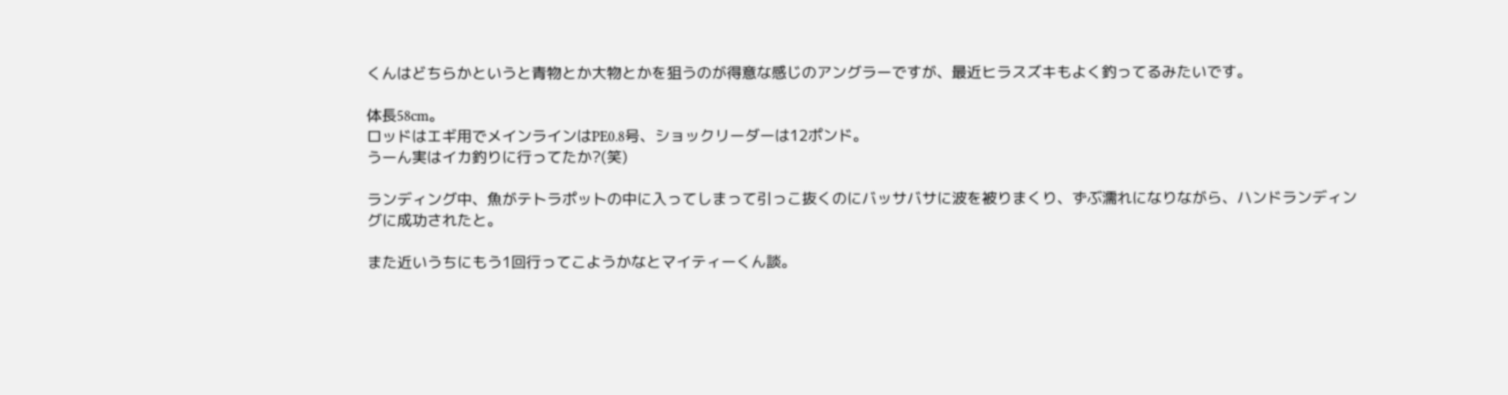くんはどちらかというと青物とか大物とかを狙うのが得意な感じのアングラーですが、最近ヒラスズキもよく釣ってるみたいです。

体長58cm。
ロッドはエギ用でメインラインはPE0.8号、ショックリーダーは12ポンド。
うーん実はイカ釣りに行ってたか?(笑)

ランディング中、魚がテトラポットの中に入ってしまって引っこ抜くのにバッサバサに波を被りまくり、ずぶ濡れになりながら、ハンドランディングに成功されたと。

また近いうちにもう1回行ってこようかなとマイティーくん談。